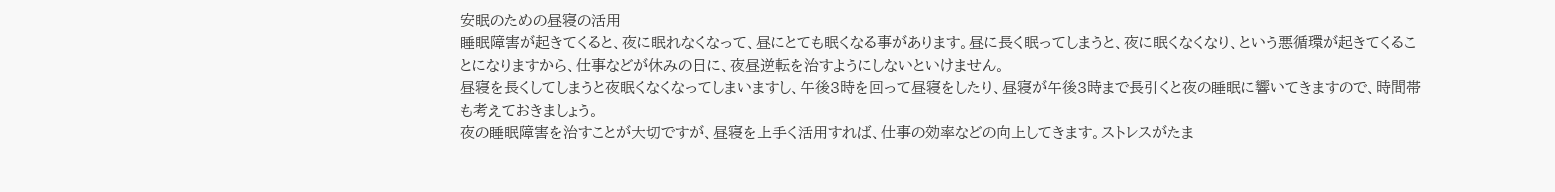安眠のための昼寝の活用
睡眠障害が起きてくると、夜に眠れなくなって、昼にとても眠くなる事があります。昼に長く眠ってしまうと、夜に眠くなくなり、という悪循環が起きてくることになりますから、仕事などが休みの日に、夜昼逆転を治すようにしないといけません。
昼寝を長くしてしまうと夜眠くなくなってしまいますし、午後3時を回って昼寝をしたり、昼寝が午後3時まで長引くと夜の睡眠に響いてきますので、時間帯も考えておきましょう。
夜の睡眠障害を治すことが大切ですが、昼寝を上手く活用すれば、仕事の効率などの向上してきます。ストレスがたま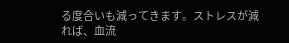る度合いも減ってきます。ストレスが減れば、血流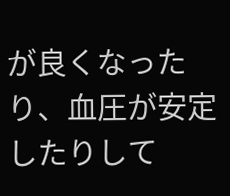が良くなったり、血圧が安定したりして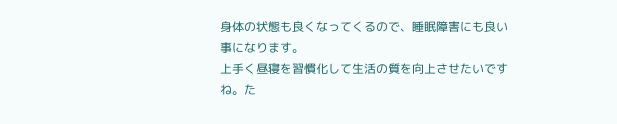身体の状態も良くなってくるので、睡眠障害にも良い事になります。
上手く昼寝を習慣化して生活の質を向上させたいですね。た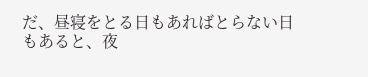だ、昼寝をとる日もあればとらない日もあると、夜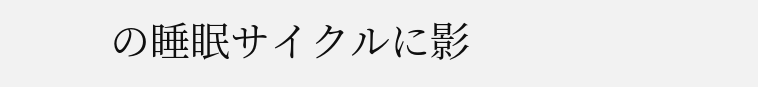の睡眠サイクルに影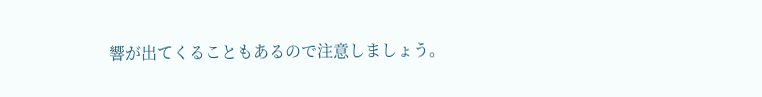響が出てくることもあるので注意しましょう。